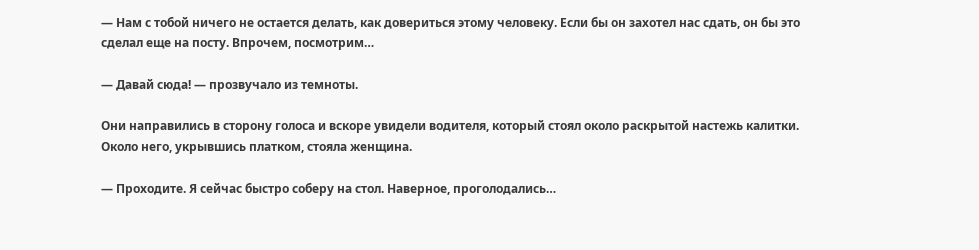— Нам с тобой ничего не остается делать, как довериться этому человеку. Если бы он захотел нас сдать, он бы это сделал еще на посту. Впрочем, посмотрим…

— Давай сюда! — прозвучало из темноты.

Они направились в сторону голоса и вскоре увидели водителя, который стоял около раскрытой настежь калитки. Около него, укрывшись платком, стояла женщина.

— Проходите. Я сейчас быстро соберу на стол. Наверное, проголодались…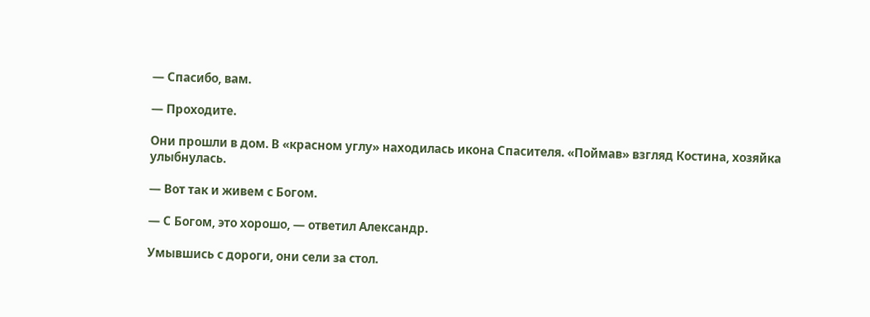— Спасибо, вам.

— Проходите.

Они прошли в дом. В «красном углу» находилась икона Спасителя. «Поймав» взгляд Костина, хозяйка улыбнулась.

— Вот так и живем с Богом.

— С Богом, это хорошо, — ответил Александр.

Умывшись с дороги, они сели за стол.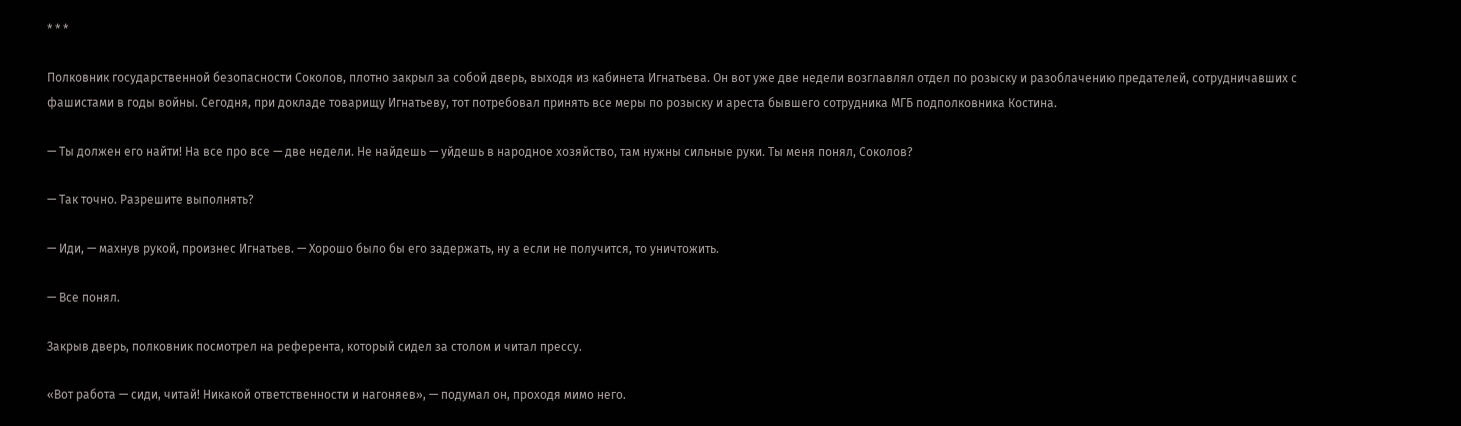* * *

Полковник государственной безопасности Соколов, плотно закрыл за собой дверь, выходя из кабинета Игнатьева. Он вот уже две недели возглавлял отдел по розыску и разоблачению предателей, сотрудничавших с фашистами в годы войны. Сегодня, при докладе товарищу Игнатьеву, тот потребовал принять все меры по розыску и ареста бывшего сотрудника МГБ подполковника Костина.

— Ты должен его найти! На все про все — две недели. Не найдешь — уйдешь в народное хозяйство, там нужны сильные руки. Ты меня понял, Соколов?

— Так точно. Разрешите выполнять?

— Иди, — махнув рукой, произнес Игнатьев. — Хорошо было бы его задержать, ну а если не получится, то уничтожить.

— Все понял.

Закрыв дверь, полковник посмотрел на референта, который сидел за столом и читал прессу.

«Вот работа — сиди, читай! Никакой ответственности и нагоняев», — подумал он, проходя мимо него.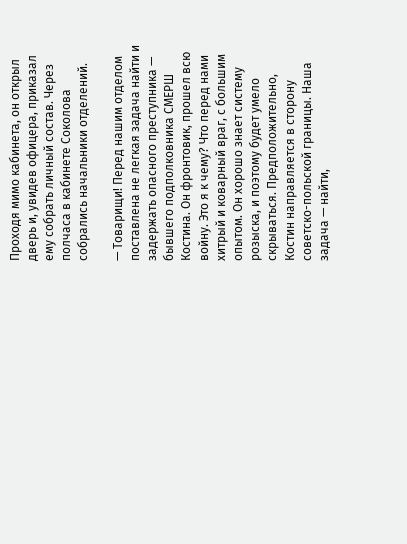Проходя мимо кабинета, он открыл дверь и, увидев офицера, приказал ему собрать личный состав. Через полчаса в кабинете Соколова собрались начальники отделений.

— Товарищи! Перед нашим отделом поставлена не легкая задача найти и задержать опасного преступника — бывшего подполковника СМЕРШ Костина. Он фронтовик, прошел всю войну. Это я к чему? Что перед нами хитрый и коварный враг, с большим опытом. Он хорошо знает систему розыска, и поэтому будет умело скрываться. Предположительно, Костин направляется в сторону советско-польской границы. Наша задача — найти,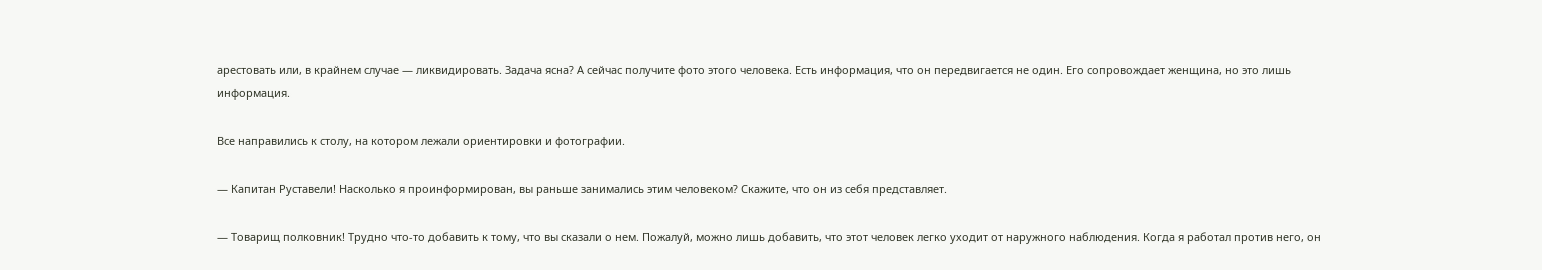арестовать или, в крайнем случае — ликвидировать. Задача ясна? А сейчас получите фото этого человека. Есть информация, что он передвигается не один. Его сопровождает женщина, но это лишь информация.

Все направились к столу, на котором лежали ориентировки и фотографии.

— Капитан Руставели! Насколько я проинформирован, вы раньше занимались этим человеком? Скажите, что он из себя представляет.

— Товарищ полковник! Трудно что-то добавить к тому, что вы сказали о нем. Пожалуй, можно лишь добавить, что этот человек легко уходит от наружного наблюдения. Когда я работал против него, он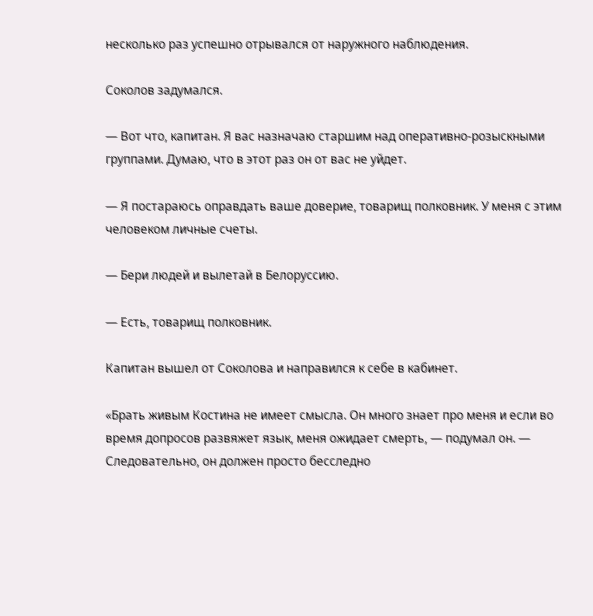несколько раз успешно отрывался от наружного наблюдения.

Соколов задумался.

— Вот что, капитан. Я вас назначаю старшим над оперативно-розыскными группами. Думаю, что в этот раз он от вас не уйдет.

— Я постараюсь оправдать ваше доверие, товарищ полковник. У меня с этим человеком личные счеты.

— Бери людей и вылетай в Белоруссию.

— Есть, товарищ полковник.

Капитан вышел от Соколова и направился к себе в кабинет.

«Брать живым Костина не имеет смысла. Он много знает про меня и если во время допросов развяжет язык, меня ожидает смерть, — подумал он. — Следовательно, он должен просто бесследно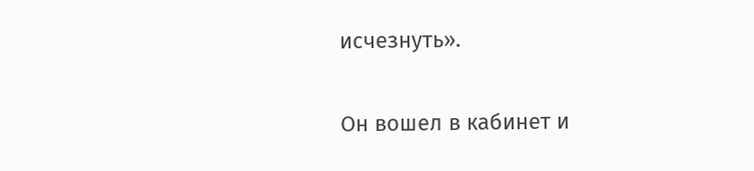исчезнуть».

Он вошел в кабинет и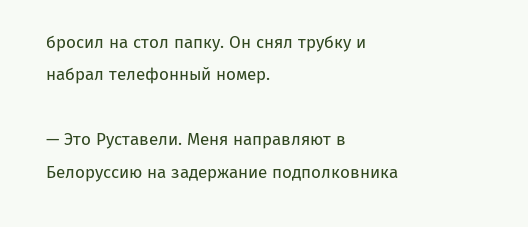бросил на стол папку. Он снял трубку и набрал телефонный номер.

— Это Руставели. Меня направляют в Белоруссию на задержание подполковника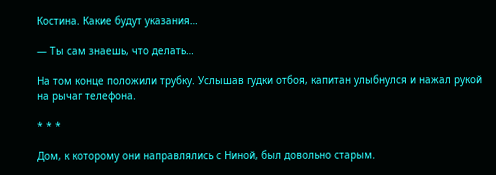Костина. Какие будут указания…

— Ты сам знаешь, что делать…

На том конце положили трубку. Услышав гудки отбоя, капитан улыбнулся и нажал рукой на рычаг телефона.

* * *

Дом, к которому они направлялись с Ниной, был довольно старым.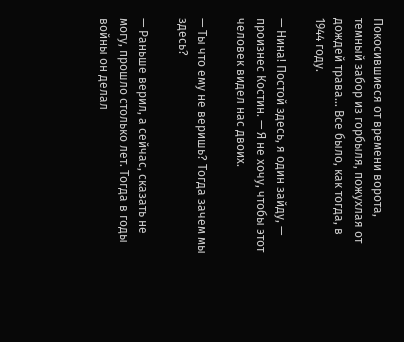Покосившиеся от времени ворота, темный забор из горбыля, пожухлая от дождей трава… Все было, как тогда, в 1944 году.

— Нина! Постой здесь, я один зайду, — произнес Костин. — Я не хочу, чтобы этот человек видел нас двоих.

— Ты что ему не веришь? Тогда зачем мы здесь?

— Раньше верил, а сейчас, сказать не могу, прошло столько лет. Тогда в годы войны он делал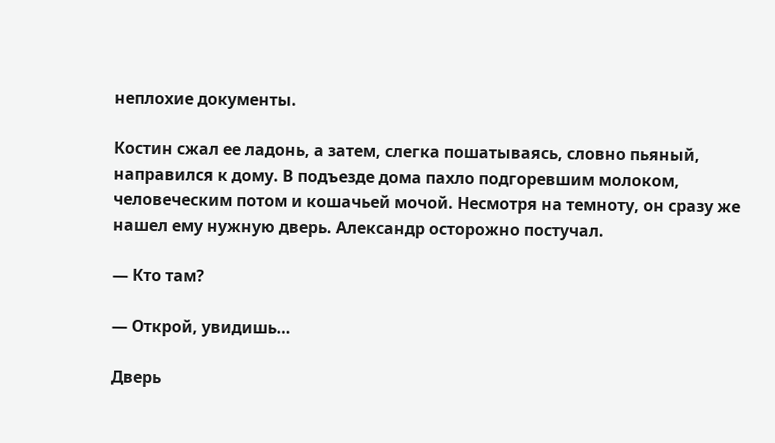неплохие документы.

Костин сжал ее ладонь, а затем, слегка пошатываясь, словно пьяный, направился к дому. В подъезде дома пахло подгоревшим молоком, человеческим потом и кошачьей мочой. Несмотря на темноту, он сразу же нашел ему нужную дверь. Александр осторожно постучал.

— Кто там?

— Открой, увидишь…

Дверь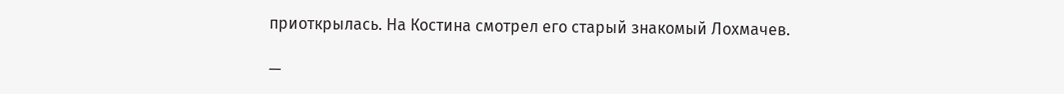приоткрылась. На Костина смотрел его старый знакомый Лохмачев.

—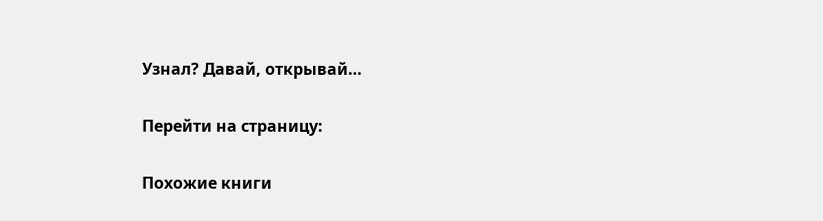Узнал? Давай, открывай…

Перейти на страницу:

Похожие книги